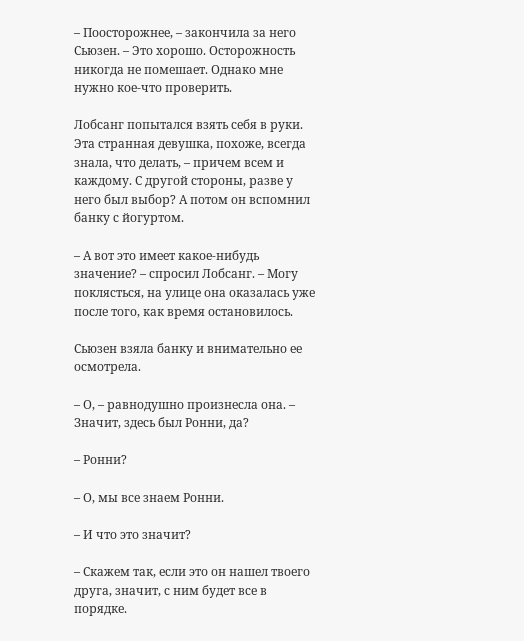– Поосторожнее, – закончила за него Сьюзен. – Это хорошо. Осторожность никогда не помешает. Однако мне нужно кое-что проверить.

Лобсанг попытался взять себя в руки. Эта странная девушка, похоже, всегда знала, что делать, – причем всем и каждому. С другой стороны, разве у него был выбор? А потом он вспомнил банку с йогуртом.

– А вот это имеет какое-нибудь значение? – спросил Лобсанг. – Могу поклясться, на улице она оказалась уже после того, как время остановилось.

Сьюзен взяла банку и внимательно ее осмотрела.

– О, – равнодушно произнесла она. – Значит, здесь был Ронни, да?

– Ронни?

– О, мы все знаем Ронни.

– И что это значит?

– Скажем так, если это он нашел твоего друга, значит, с ним будет все в порядке.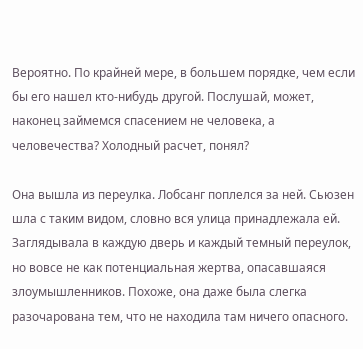Вероятно. По крайней мере, в большем порядке, чем если бы его нашел кто-нибудь другой. Послушай, может, наконец займемся спасением не человека, а человечества? Холодный расчет, понял?

Она вышла из переулка. Лобсанг поплелся за ней. Сьюзен шла с таким видом, словно вся улица принадлежала ей. Заглядывала в каждую дверь и каждый темный переулок, но вовсе не как потенциальная жертва, опасавшаяся злоумышленников. Похоже, она даже была слегка разочарована тем, что не находила там ничего опасного.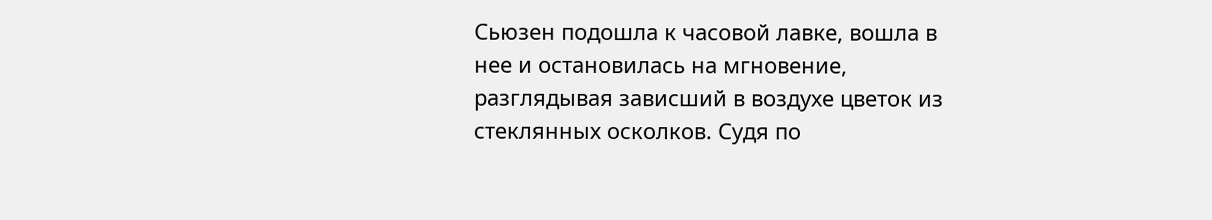Сьюзен подошла к часовой лавке, вошла в нее и остановилась на мгновение, разглядывая зависший в воздухе цветок из стеклянных осколков. Судя по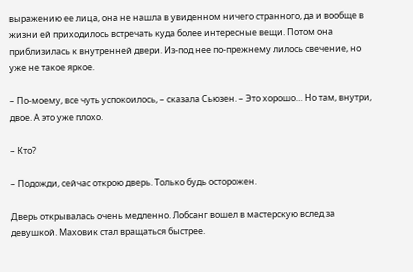выражению ее лица, она не нашла в увиденном ничего странного, да и вообще в жизни ей приходилось встречать куда более интересные вещи. Потом она приблизилась к внутренней двери. Из-под нее по-прежнему лилось свечение, но уже не такое яркое.

– По-моему, все чуть успокоилось, – сказала Сьюзен. – Это хорошо… Но там, внутри, двое. А это уже плохо.

– Кто?

– Подожди, сейчас открою дверь. Только будь осторожен.

Дверь открывалась очень медленно. Лобсанг вошел в мастерскую вслед за девушкой. Маховик стал вращаться быстрее.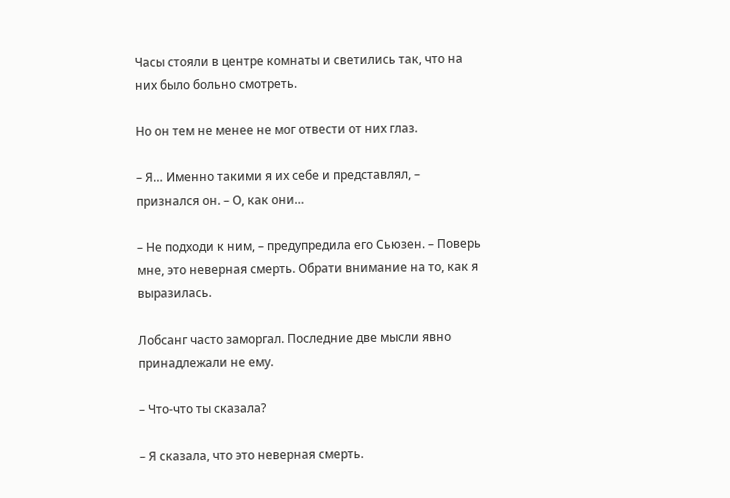Часы стояли в центре комнаты и светились так, что на них было больно смотреть.

Но он тем не менее не мог отвести от них глаз.

– Я… Именно такими я их себе и представлял, – признался он. – О, как они…

– Не подходи к ним, – предупредила его Сьюзен. – Поверь мне, это неверная смерть. Обрати внимание на то, как я выразилась.

Лобсанг часто заморгал. Последние две мысли явно принадлежали не ему.

– Что-что ты сказала?

– Я сказала, что это неверная смерть.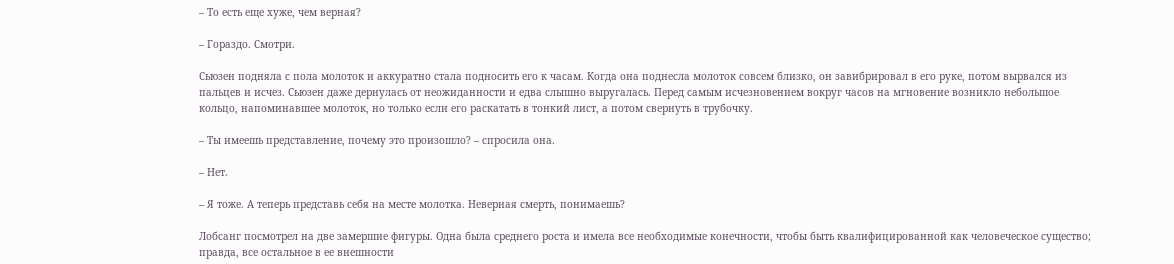– То есть еще хуже, чем верная?

– Гораздо. Смотри.

Сьюзен подняла с пола молоток и аккуратно стала подносить его к часам. Когда она поднесла молоток совсем близко, он завибрировал в его руке, потом вырвался из пальцев и исчез. Сьюзен даже дернулась от неожиданности и едва слышно выругалась. Перед самым исчезновением вокруг часов на мгновение возникло небольшое кольцо, напоминавшее молоток, но только если его раскатать в тонкий лист, а потом свернуть в трубочку.

– Ты имеешь представление, почему это произошло? – спросила она.

– Нет.

– Я тоже. А теперь представь себя на месте молотка. Неверная смерть, понимаешь?

Лобсанг посмотрел на две замершие фигуры. Одна была среднего роста и имела все необходимые конечности, чтобы быть квалифицированной как человеческое существо; правда, все остальное в ее внешности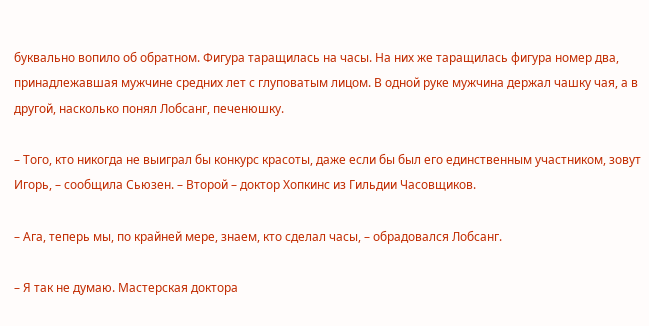буквально вопило об обратном. Фигура таращилась на часы. На них же таращилась фигура номер два, принадлежавшая мужчине средних лет с глуповатым лицом. В одной руке мужчина держал чашку чая, а в другой, насколько понял Лобсанг, печенюшку.

– Того, кто никогда не выиграл бы конкурс красоты, даже если бы был его единственным участником, зовут Игорь, – сообщила Сьюзен. – Второй – доктор Хопкинс из Гильдии Часовщиков.

– Ага, теперь мы, по крайней мере, знаем, кто сделал часы, – обрадовался Лобсанг.

– Я так не думаю. Мастерская доктора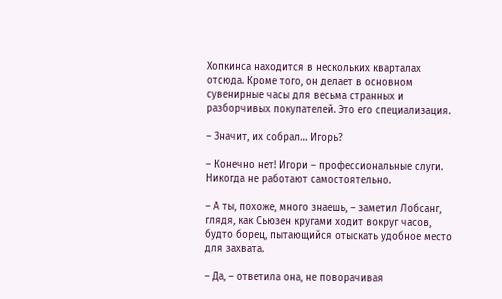Хопкинса находится в нескольких кварталах отсюда. Кроме того, он делает в основном сувенирные часы для весьма странных и разборчивых покупателей. Это его специализация.

– Значит, их собрал… Игорь?

– Конечно нет! Игори – профессиональные слуги. Никогда не работают самостоятельно.

– А ты, похоже, много знаешь, – заметил Лобсанг, глядя, как Сьюзен кругами ходит вокруг часов, будто борец, пытающийся отыскать удобное место для захвата.

– Да, – ответила она, не поворачивая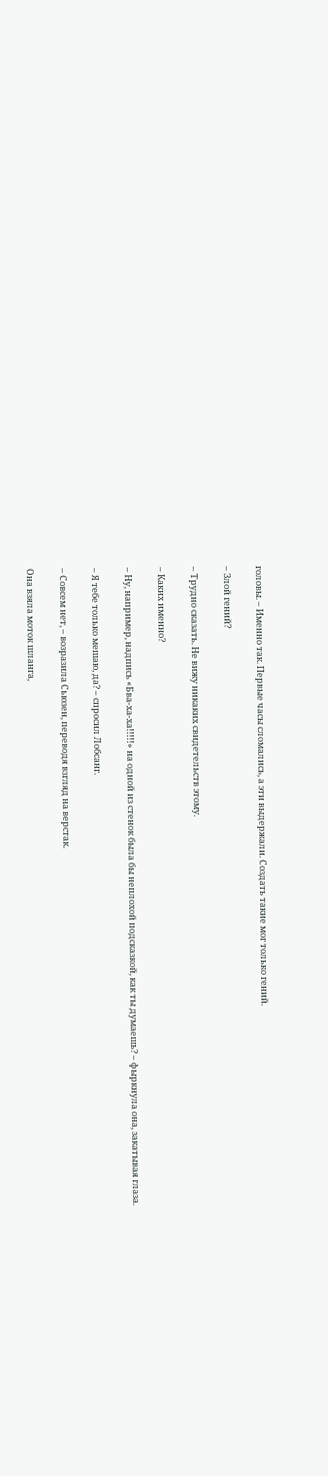головы. – Именно так. Первые часы сломались, а эти выдержали. Создать такие мог только гений.

– Злой гений?

– Трудно сказать. Не вижу никаких свидетельств этому.

– Каких именно?

– Ну, например, надпись «Бва-ха-ха!!!!!» на одной из стенок была бы неплохой подсказкой, как ты думаешь? – фыркнула она, закатывая глаза.

– Я тебе только мешаю, да? – спросил Лобсанг.

– Совсем нет, – возразила Сьюзен, переводя взгляд на верстак.

Она взяла моток шланга,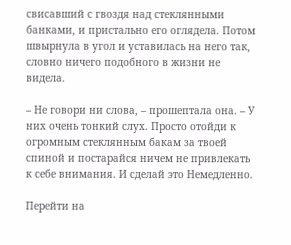свисавший с гвоздя над стеклянными банками, и пристально его оглядела. Потом швырнула в угол и уставилась на него так, словно ничего подобного в жизни не видела.

– Не говори ни слова, – прошептала она. – У них очень тонкий слух. Просто отойди к огромным стеклянным бакам за твоей спиной и постарайся ничем не привлекать к себе внимания. И сделай это Немедленно.

Перейти на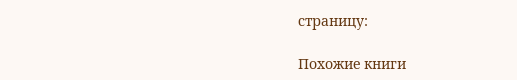страницу:

Похожие книги